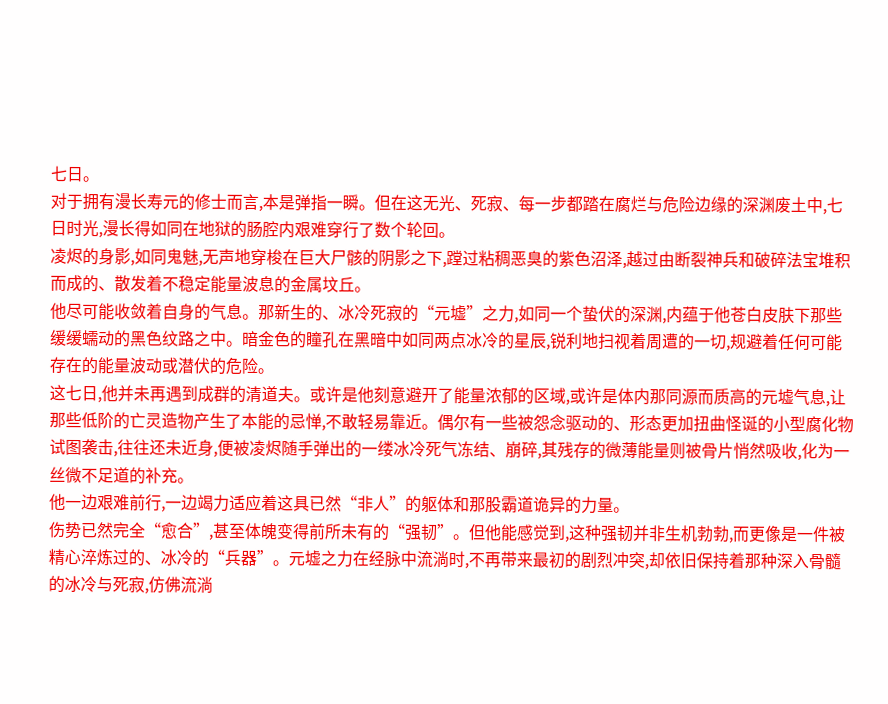七日。
对于拥有漫长寿元的修士而言,本是弹指一瞬。但在这无光、死寂、每一步都踏在腐烂与危险边缘的深渊废土中,七日时光,漫长得如同在地狱的肠腔内艰难穿行了数个轮回。
凌烬的身影,如同鬼魅,无声地穿梭在巨大尸骸的阴影之下,蹚过粘稠恶臭的紫色沼泽,越过由断裂神兵和破碎法宝堆积而成的、散发着不稳定能量波息的金属坟丘。
他尽可能收敛着自身的气息。那新生的、冰冷死寂的“元墟”之力,如同一个蛰伏的深渊,内蕴于他苍白皮肤下那些缓缓蠕动的黑色纹路之中。暗金色的瞳孔在黑暗中如同两点冰冷的星辰,锐利地扫视着周遭的一切,规避着任何可能存在的能量波动或潜伏的危险。
这七日,他并未再遇到成群的清道夫。或许是他刻意避开了能量浓郁的区域,或许是体内那同源而质高的元墟气息,让那些低阶的亡灵造物产生了本能的忌惮,不敢轻易靠近。偶尔有一些被怨念驱动的、形态更加扭曲怪诞的小型腐化物试图袭击,往往还未近身,便被凌烬随手弹出的一缕冰冷死气冻结、崩碎,其残存的微薄能量则被骨片悄然吸收,化为一丝微不足道的补充。
他一边艰难前行,一边竭力适应着这具已然“非人”的躯体和那股霸道诡异的力量。
伤势已然完全“愈合”,甚至体魄变得前所未有的“强韧”。但他能感觉到,这种强韧并非生机勃勃,而更像是一件被精心淬炼过的、冰冷的“兵器”。元墟之力在经脉中流淌时,不再带来最初的剧烈冲突,却依旧保持着那种深入骨髓的冰冷与死寂,仿佛流淌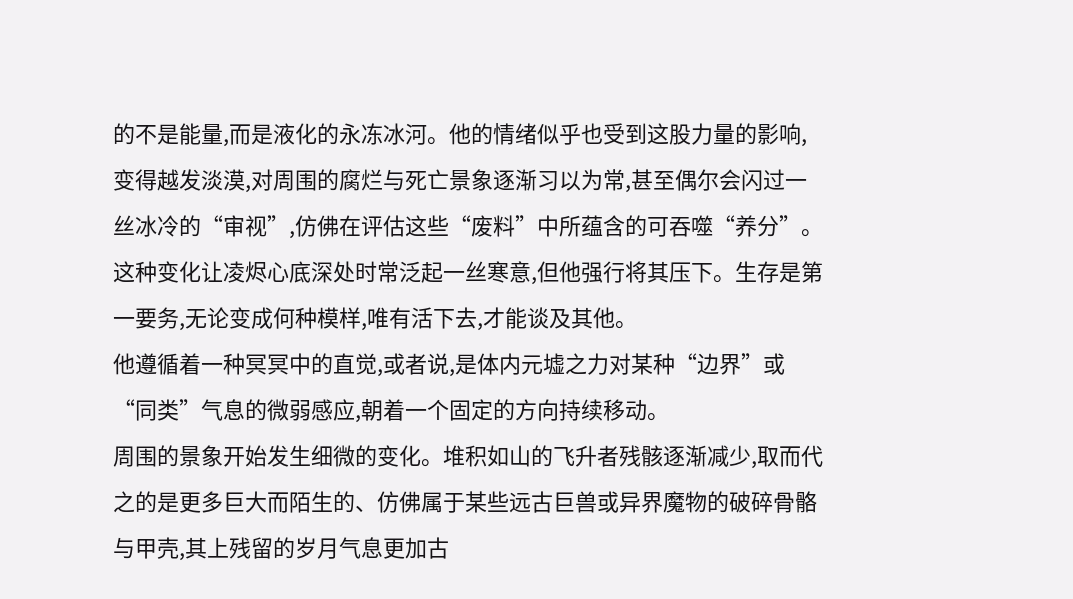的不是能量,而是液化的永冻冰河。他的情绪似乎也受到这股力量的影响,变得越发淡漠,对周围的腐烂与死亡景象逐渐习以为常,甚至偶尔会闪过一丝冰冷的“审视”,仿佛在评估这些“废料”中所蕴含的可吞噬“养分”。
这种变化让凌烬心底深处时常泛起一丝寒意,但他强行将其压下。生存是第一要务,无论变成何种模样,唯有活下去,才能谈及其他。
他遵循着一种冥冥中的直觉,或者说,是体内元墟之力对某种“边界”或“同类”气息的微弱感应,朝着一个固定的方向持续移动。
周围的景象开始发生细微的变化。堆积如山的飞升者残骸逐渐减少,取而代之的是更多巨大而陌生的、仿佛属于某些远古巨兽或异界魔物的破碎骨骼与甲壳,其上残留的岁月气息更加古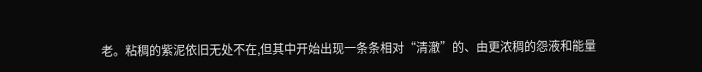老。粘稠的紫泥依旧无处不在,但其中开始出现一条条相对“清澈”的、由更浓稠的怨液和能量